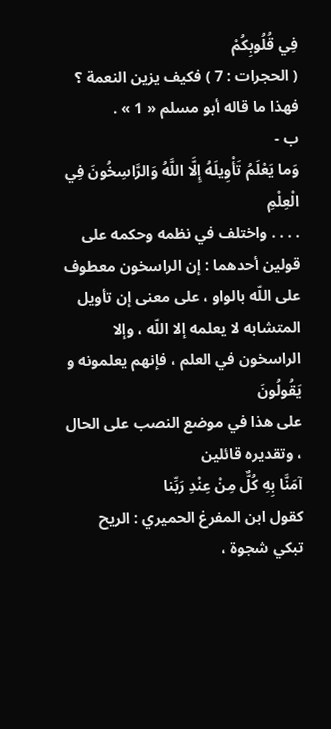فِي قُلُوبِكُمْ
( الحجرات : 7 ) فكيف يزين النعمة ؟ فهذا ما قاله أبو مسلم « 1 » .
ب -
وَما يَعْلَمُ تَأْوِيلَهُ إِلَّا اللَّهُ وَالرَّاسِخُونَ فِي الْعِلْمِ
. . . . واختلف في نظمه وحكمه على قولين أحدهما : إن الراسخون معطوف على اللّه بالواو ، على معنى إن تأويل المتشابه لا يعلمه إلا اللّه ، وإلا الراسخون في العلم ، فإنهم يعلمونه و
يَقُولُونَ
على هذا في موضع النصب على الحال ، وتقديره قائلين
آمَنَّا بِهِ كُلٌّ مِنْ عِنْدِ رَبِّنا
كقول ابن المفرغ الحميري : الريح تبكي شجوة ،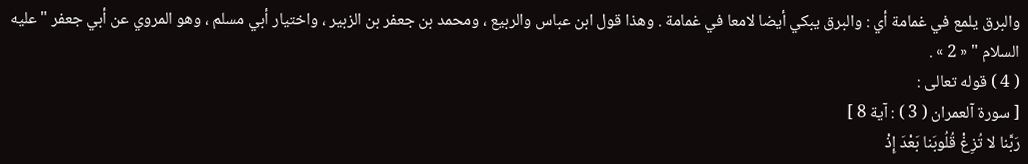والبرق يلمع في غمامة أي : والبرق يبكي أيضا لامعا في غمامة . وهذا قول ابن عباس والربيع ، ومحمد بن جعفر بن الزبير ، واختيار أبي مسلم ، وهو المروي عن أبي جعفر " عليه السلام " « 2 » .
( 4 ) قوله تعالى :
[ سورة آلعمران ( 3 ) : آية 8 ]
رَبَّنا لا تُزِغْ قُلُوبَنا بَعْدَ إِذْ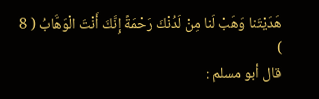هَدَيْتَنا وَهَبْ لَنا مِنْ لَدُنْكَ رَحْمَةً إِنَّكَ أَنْتَ الْوَهَّابُ ( 8 )
قال أبو مسلم :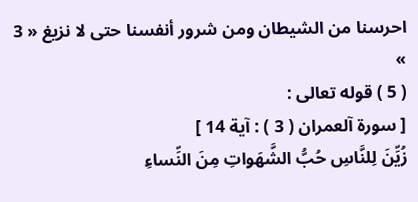احرسنا من الشيطان ومن شرور أنفسنا حتى لا نزيغ « 3 »
( 5 ) قوله تعالى :
[ سورة آلعمران ( 3 ) : آية 14 ]
زُيِّنَ لِلنَّاسِ حُبُّ الشَّهَواتِ مِنَ النِّساءِ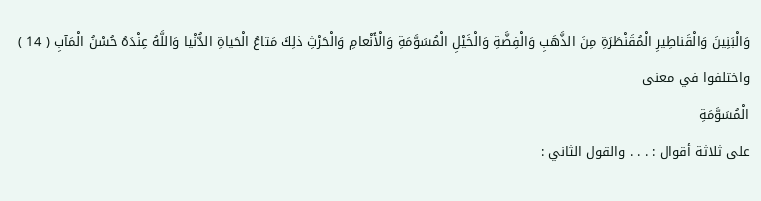وَالْبَنِينَ وَالْقَناطِيرِ الْمُقَنْطَرَةِ مِنَ الذَّهَبِ وَالْفِضَّةِ وَالْخَيْلِ الْمُسَوَّمَةِ وَالْأَنْعامِ وَالْحَرْثِ ذلِكَ مَتاعُ الْحَياةِ الدُّنْيا وَاللَّهُ عِنْدَهُ حُسْنُ الْمَآبِ ( 14 )
واختلفوا في معنى
الْمُسَوَّمَةِ
على ثلاثة أقوال : . . . والقول الثاني :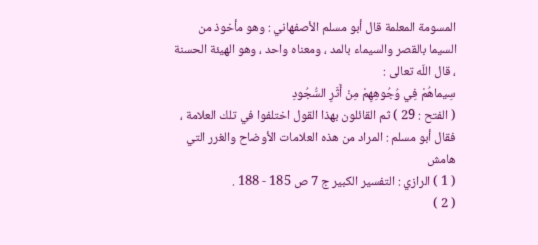المسومة المعلمة قال أبو مسلم الأصفهاني : وهو مأخوذ من السيما بالقصر والسيماء بالمد ، ومعناه واحد ، وهو الهيئة الحسنة ، قال اللّه تعالى :
سِيماهُمْ فِي وُجُوهِهِمْ مِنْ أَثَرِ السُّجُودِ
( الفتح : 29 ) ثم القائلون بهذا القول اختلفوا في تلك العلامة ، فقال أبو مسلم : المراد من هذه العلامات الأوضاح والغرر التي
هامش
( 1 ) الرازي : التفسير الكبير ج 7 ص 185 - 188 .
( 2 )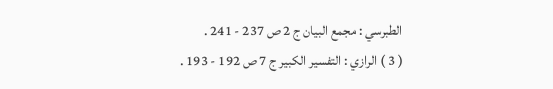الطبرسي : مجمع البيان ج 2 ص 237 - 241 .
( 3 ) الرازي : التفسير الكبير ج 7 ص 192 - 193 .